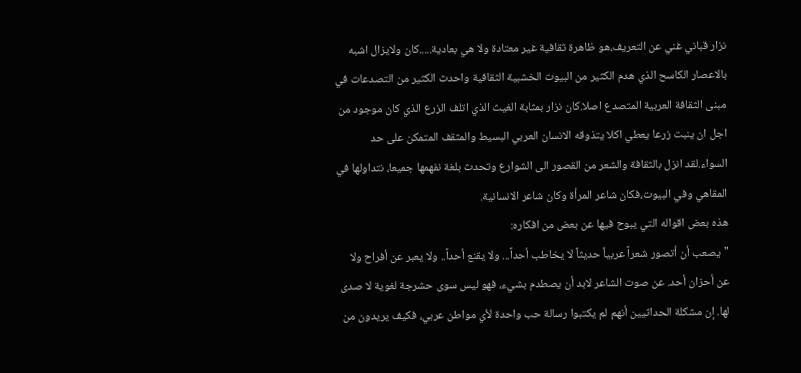نزار قباني غني عن التعريف،هو ظاهرة ثقافية غير معتادة ولا هي بعادية.....كان ولايزال اشبه بالاعصار الكاسح الذي هدم الكثير من البيوت الخشبية الثقافية واحدث الكثير من التصدعات في مبنى الثقافة العربية المتصدع اصلا.كان نزار بمثابة الغيث الذي اتلف الزرع الذي كان موجود من اجل ان ينبت زرعا يعطي اكلا يتذوقه الانسان العربي البسيط والمثقف المتمكن على حد السواء.لقد انزل بالثقافة والشعر من القصور الى الشوارع وتحدث بلغة نفهمها جميعا، نتداولها في المقاهي وفي البيوت،فكان شاعر المرأة وكان شاعر الانسانية.
هذه بعض اقواله التي يبوح فيها عن بعض من افكاره:
"يصعب أن أتصور شعراً عربياً حديثاً لا يخاطب أحداً... ولا يقنع أحداً.. ولا يعبر عن أفراح ولا عن أحزان أحد. عن صوت الشاعر لابد أن يصطدم بشيء، فهو ليس سوى حشرجة لغوية لا صدى لها. إن مشكلة الحداثيين أنهم لم يكتبوا رسالة حب واحدة لأي مواطن عربي، فكيف يريدون من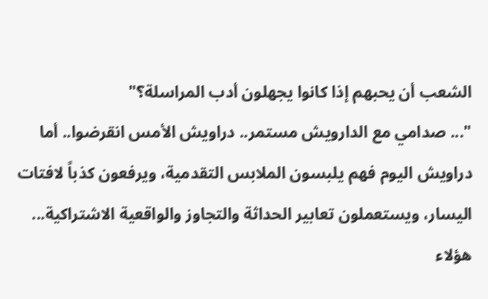الشعب أن يحبهم إذا كانوا يجهلون أدب المراسلة؟"
"... صدامي مع الدارويش مستمر.. دراويش الأمس انقرضوا.. أما
دراويش اليوم فهم يلبسون الملابس التقدمية، ويرفعون كذباً لافتات اليسار، ويستعملون تعابير الحداثة والتجاوز والواقعية الاشتراكية... هؤلاء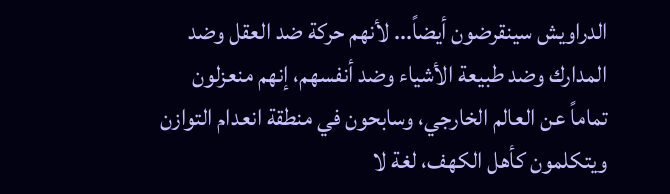الدراويش سينقرضون أيضاً... لأنهم حركة ضد العقل وضد المدارك وضد طبيعة الأشياء وضد أنفسهم، إنهم منعزلون تماماً عن العالم الخارجي، وسابحون في منطقة انعدام التوازن ويتكلمون كأهل الكهف، لغة لا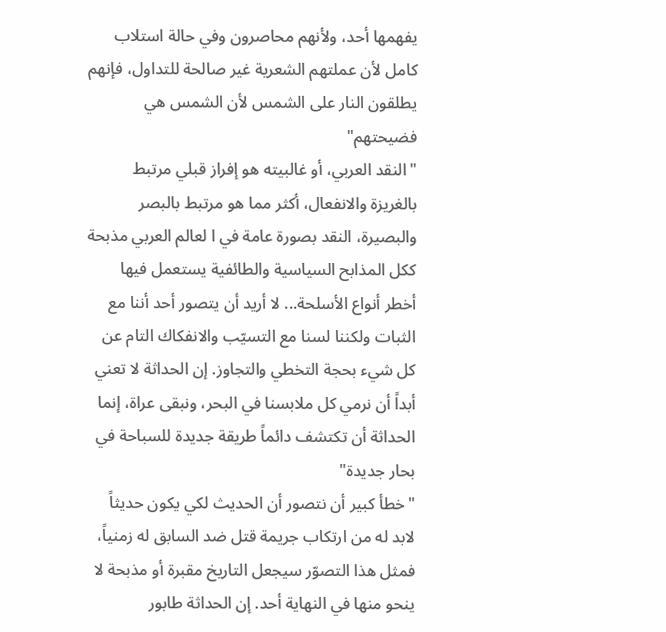يفهمها أحد، ولأنهم محاصرون وفي حالة استلاب كامل لأن عملتهم الشعرية غير صالحة للتداول، فإنهم يطلقون النار على الشمس لأن الشمس هي فضيحتهم"
"النقد العربي، أو غالبيته هو إفراز قبلي مرتبط بالغريزة والانفعال، أكثر مما هو مرتبط بالبصر والبصيرة، النقد بصورة عامة في ا لعالم العربي مذبحة ككل المذابح السياسية والطائفية يستعمل فيها أخطر أنواع الأسلحة... لا أريد أن يتصور أحد أننا مع الثبات ولكننا لسنا مع التسيّب والانفكاك التام عن كل شيء بحجة التخطي والتجاوز. إن الحداثة لا تعني أبداً أن نرمي كل ملابسنا في البحر، ونبقى عراة، إنما الحداثة أن تكتشف دائماً طريقة جديدة للسباحة في بحار جديدة"
"خطأ كبير أن نتصور أن الحديث لكي يكون حديثاً لابد له من ارتكاب جريمة قتل ضد السابق له زمنياً، فمثل هذا التصوّر سيجعل التاريخ مقبرة أو مذبحة لا ينحو منها في النهاية أحد. إن الحداثة طابور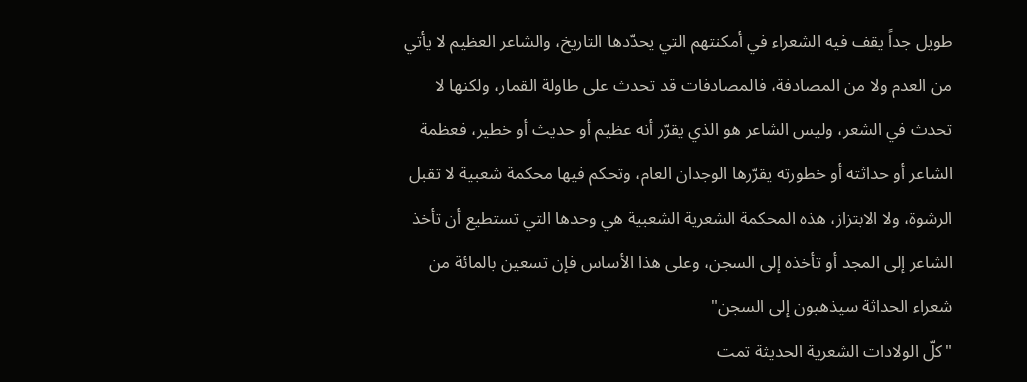طويل جداً يقف فيه الشعراء في أمكنتهم التي يحدّدها التاريخ، والشاعر العظيم لا يأتي من العدم ولا من المصادفة، فالمصادفات قد تحدث على طاولة القمار، ولكنها لا تحدث في الشعر، وليس الشاعر هو الذي يقرّر أنه عظيم أو حديث أو خطير، فعظمة الشاعر أو حداثته أو خطورته يقرّرها الوجدان العام، وتحكم فيها محكمة شعبية لا تقبل الرشوة، ولا الابتزاز، هذه المحكمة الشعرية الشعبية هي وحدها التي تستطيع أن تأخذ الشاعر إلى المجد أو تأخذه إلى السجن، وعلى هذا الأساس فإن تسعين بالمائة من شعراء الحداثة سيذهبون إلى السجن"
"كلّ الولادات الشعرية الحديثة تمت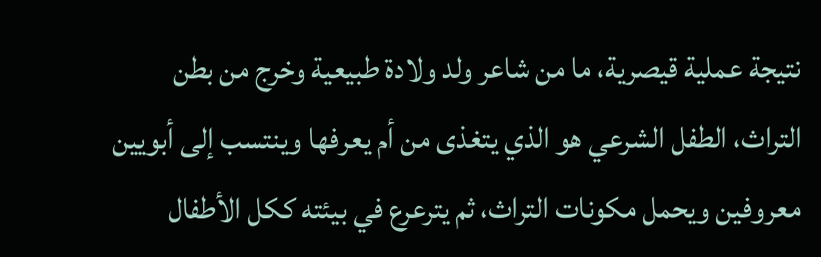نتيجة عملية قيصرية، ما من شاعر ولد ولادة طبيعية وخرج من بطن التراث، الطفل الشرعي هو الذي يتغذى من أم يعرفها وينتسب إلى أبويين معروفين ويحمل مكونات التراث، ثم يترعرع في بيئته ككل الأطفال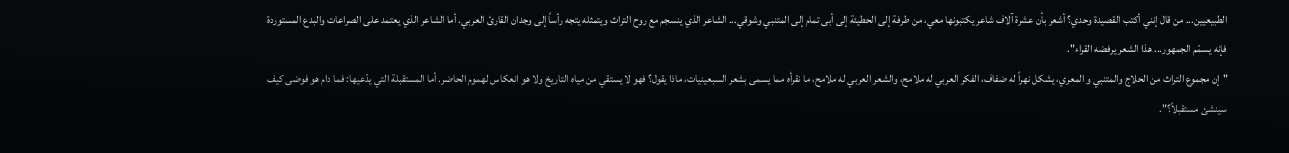الطبيعيين... من قال إنني أكتب القصيدة وحدي؟ أشعر بأن عشرة آلاف شاعر يكتبونها معي، من طرفة إلى الحطيئة إلى أبى تمام إلى المتنبي وشوقي... الشاعر الذي ينسجم مع روح التراث ويتمثله يتجه رأساً إلى وجدان القارئ العربي. أما الشاعر الذي يعتمد على الصراعات والبدع المستوردة فإنه يسمّم الجمهور... هذا الشعر يرفضه القراء".
"إن مجموع التراث من الحلاج والمتنبي و المعري، يشكل نهراً له ضفاف، الفكر العربي له ملامح، والشعر العربي له ملامح، ما نقرأه مما يسمى بشعر السبعينيات، ماذا يقول؟ فهو لا يستقي من مياه التاريخ ولا هو انعكاس لهموم الحاضر. أما المستقبلة التي يدّعيها: فما دام هو فوضى كيف سينشئ مستقبلاً؟".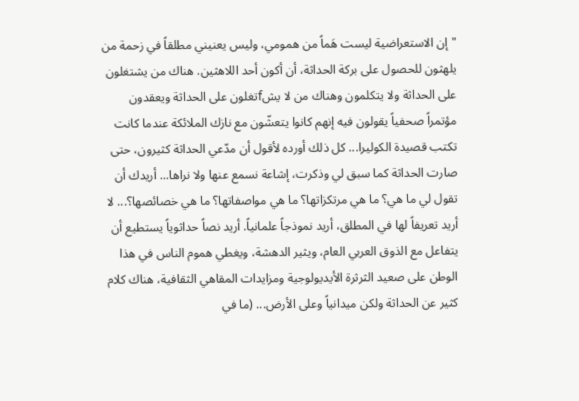"إن الاستعراضية ليست هَماً من همومي، وليس يعنيني مطلقاً في زحمة من يلهثون للحصول على بركة الحداثة، أن أكون أحد اللاهثين. هناك من يشتغلون على الحداثة ولا يتكلمون وهناك من لا يشfتغلون على الحداثة ويعقدون مؤتمراً صحفياً يقولون فيه إنهم كانوا يتعشّون مع نازك الملائكة عندما كانت تكتب قصيدة الكوليرا... كل ذلك أورده لأقول أن مدّعي الحداثة كثيرون، حتى صارت الحداثة كما سبق لي وذكرت، إشاعة نسمع عنها ولا نراها... أريدك أن تقول لي ما هي؟ ما هي مرتكزاتها؟ ما هي مواصفاتها؟ ما هي خصائصها؟... لا أريد تعريفاً لها في المطلق، أريد نموذجاً علمانياً. أريد نصاً حداثوياً يستطيع أن يتفاعل مع الذوق العربي العام، ويثير الدهشة، ويغطي هموم الناس في هذا الوطن على صعيد الثرثرة الأيديولوجية ومزايدات المقاهي الثقافية، هناك كلام كثير عن الحداثة ولكن ميدانياً وعلى الأرض... (ما في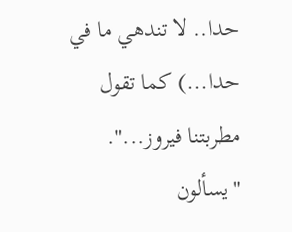حدا.. لا تندهي ما في حدا...) كما تقول مطربتنا فيروز...".
"يسألون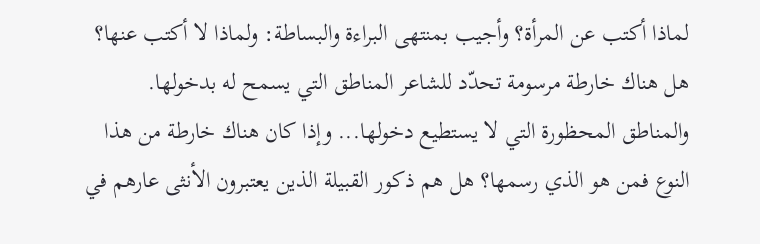لماذا أكتب عن المرأة؟ وأجيب بمنتهى البراءة والبساطة: ولماذا لا أكتب عنها؟ هل هناك خارطة مرسومة تحدّد للشاعر المناطق التي يسمح له بدخولها. والمناطق المحظورة التي لا يستطيع دخولها... وإذا كان هناك خارطة من هذا النوع فمن هو الذي رسمها؟ هل هم ذكور القبيلة الذين يعتبرون الأنثى عارهم في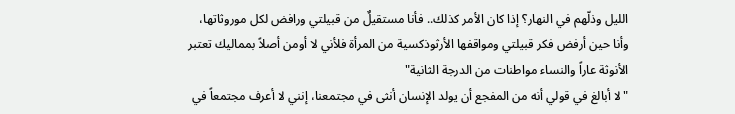الليل وذلّهم في النهار؟ إذا كان الأمر كذلك.. فأنا مستقيلٌ من قبيلتي ورافض لكل موروثاتها، وأنا حين أرفض فكر قبيلتي ومواقفها الأرثوذكسية من المرأة فلأني لا أومن أصلاً بمماليك تعتبر الأنوثة عاراً والنساء مواطنات من الدرجة الثانية"
"لا أبالغ في قولي أنه من المفجع أن يولد الإنسان أنثى في مجتمعنا، إنني لا أعرف مجتمعاً في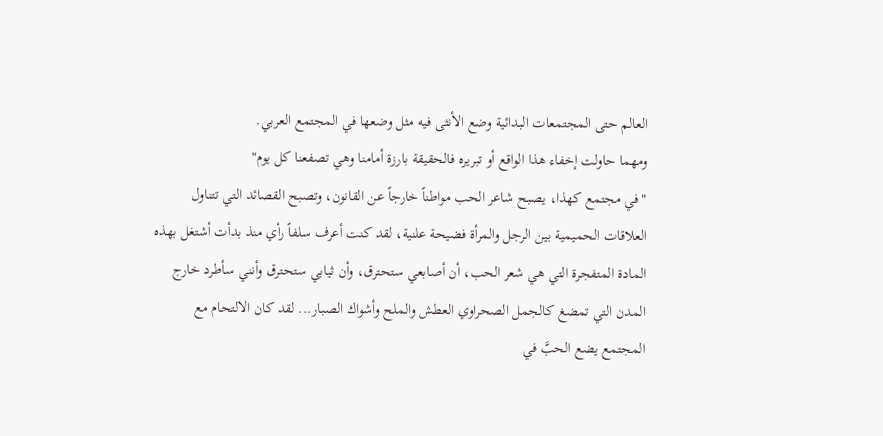العالم حتى المجتمعات البدائية وضع الأنثى فيه مثل وضعها في المجتمع العربي.
ومهما حاولت إخفاء هذا الواقع أو تبريره فالحقيقة بارزة أمامنا وهي تصفعنا كل يوم"
"في مجتمع كهذا، يصبح شاعر الحب مواطناً خارجاً عن القانون، وتصبح القصائد التي تتناول العلاقات الحميمية بين الرجل والمرأة فضيحة علنية، لقد كنت أعرف سلفاً رأي منذ بدأت أشتغل بهذه المادة المتفجرة التي هي شعر الحب، أن أصابعي ستحترق، وأن ثيابي ستحترق وأنني سأطرد خارج المدن التي تمضغ كالجمل الصحراوي العطش والملح وأشواك الصبار... لقد كان الالتحام مع المجتمع يضع الحبَّ في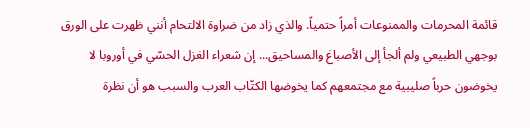قائمة المحرمات والممنوعات أمراً حتمياً. والذي زاد من ضراوة الالتحام أنني ظهرت على الورق بوجهي الطبيعي ولم ألجأ إلى الأصباغ والمساحيق... إن شعراء الغزل الحسّي في أوروبا لا يخوضون حرباً صليبية مع مجتمعهم كما يخوضها الكتّاب العرب والسبب هو أن نظرة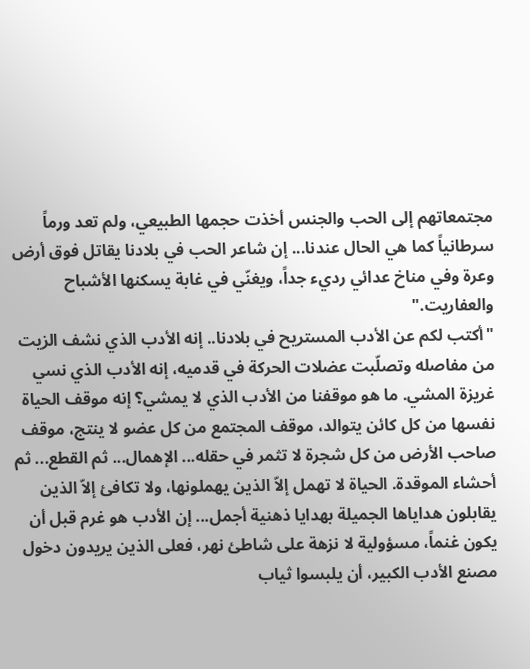مجتمعاتهم إلى الحب والجنس أخذت حجمها الطبيعي، ولم تعد ورماً سرطانياً كما هي الحال عندنا... إن شاعر الحب في بلادنا يقاتل فوق أرض وعرة وفي مناخ عدائي رديء جداً، ويغنّي في غابة يسكنها الأشباح والعفاريت."
"أكتب لكم عن الأدب المستريح في بلادنا.. إنه الأدب الذي نشف الزيت من مفاصله وتصلّبت عضلات الحركة في قدميه، إنه الأدب الذي نسي غريزة المشي. ما هو موقفنا من الأدب الذي لا يمشي؟ إنه موقف الحياة نفسها من كل كائن يتوالد، موقف المجتمع من كل عضو لا ينتج، موقف صاحب الأرض من كل شجرة لا تثمر في حقله... الإهمال... ثم القطع... ثم أحشاء الموقدة. الحياة لا تهمل إلاّ الذين يهملونها، ولا تكافئ إلاّ الذين يقابلون هداياها الجميلة بهدايا ذهنية أجمل... إن الأدب هو غرم قبل أن يكون غنماً، مسؤولية لا نزهة على شاطئ نهر، فعلى الذين يريدون دخول مصنع الأدب الكبير، أن يلبسوا ثياب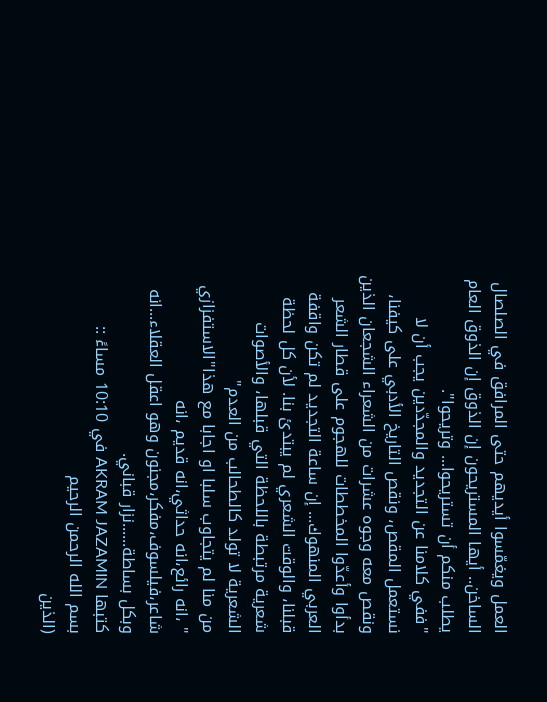العمل ويغمّسوا أيديهم حتى المرافق في الصلصال الساخن.. أيها المستريحون إن الذوق إن الذوق العام يطلب منكم أن تستريحوا... وتريحوا".
"ففي كلامنا عن التجديد والمجدّدين يجب أن لا نستعمل المقص، ونقص التاريخ الأدبي على كيفنا، ونقص معه وجوه عشرات من الشعراء الشجعان الذين بدأوا وأعدّوا المخططات للهجوم على قطار الشعر العربي المنهوك... إن ساعة التجديد لم تكن واقفة قبلنا، والوقت الشعري لم يبتدئ بنا. لأن كل لحظة شعرية مرتبطة باللحظة التي قبلها، والأصوات الشعرية لا تولد كالطحالب من العدم"
من منا لم يتجاوب سلبا او اجابا مع هذا"الاستفزازي " ،انه رائع،انه حداثي،انه قديم ،انه شاعر،فيلسوف،مفكر،مجنون وهو اعقل العقلاء...انه وبكل بساطة......نزار قباني.
كتبها AKRAM JAZAMIN في 10:10 مساءً ::
بسم الله الرحمن الرحيم
(الذين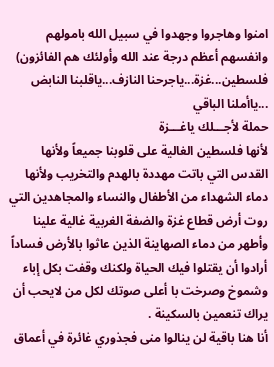امنوا وهاجروا وجهدوا في سبيل الله بامولهم وانفسهم أعظم درجة عند الله وأولئك هم الفائزون)
فلسطين...غزة...ياجرحنا النازف...ياقلبنا النابض ...ياأملنا الباقي
حملة لأجـــلك ياغـــزة
لأنها فلسطين الغالية على قلوبنا جميعاً ولأنها القدس التي باتت مهددة بالهدم والتخريب ولأنها دماء الشهداء من الأطفال والنساء والمجاهدين التي روت أرض قطاع غزة والضفة الغربية غالية علينا وأطهر من دماء الصهاينة الذين عاثوا بالأرض فساداً
أرادوا أن يقتلوا فيك الحياة ولكنك وقفت بكل إباء وشموخ وصرخت با أعلى صوتك لكل من لايحب أن يراك تنعمين بالسكينة .
أنا هنا باقية لن ينالوا منى فجذوري غائرة في أعماق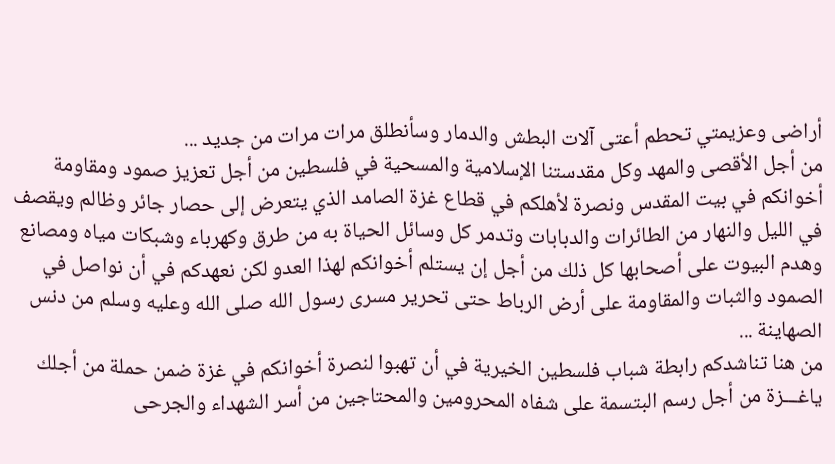أراضى وعزيمتي تحطم أعتى آلات البطش والدمار وسأنطلق مرات مرات من جديد ...
من أجل الأقصى والمهد وكل مقدستنا الإسلامية والمسحية في فلسطين من أجل تعزيز صمود ومقاومة أخوانكم في بيت المقدس ونصرة لأهلكم في قطاع غزة الصامد الذي يتعرض إلى حصار جائر وظالم ويقصف في الليل والنهار من الطائرات والدبابات وتدمر كل وسائل الحياة به من طرق وكهرباء وشبكات مياه ومصانع وهدم البيوت على أصحابها كل ذلك من أجل إن يستلم أخوانكم لهذا العدو لكن نعهدكم في أن نواصل في الصمود والثبات والمقاومة على أرض الرباط حتى تحرير مسرى رسول الله صلى الله وعليه وسلم من دنس الصهاينة ...
من هنا تناشدكم رابطة شباب فلسطين الخيرية في أن تهبوا لنصرة أخوانكم في غزة ضمن حملة من أجلك ياغـــزة من أجل رسم البتسمة على شفاه المحرومين والمحتاجين من أسر الشهداء والجرحى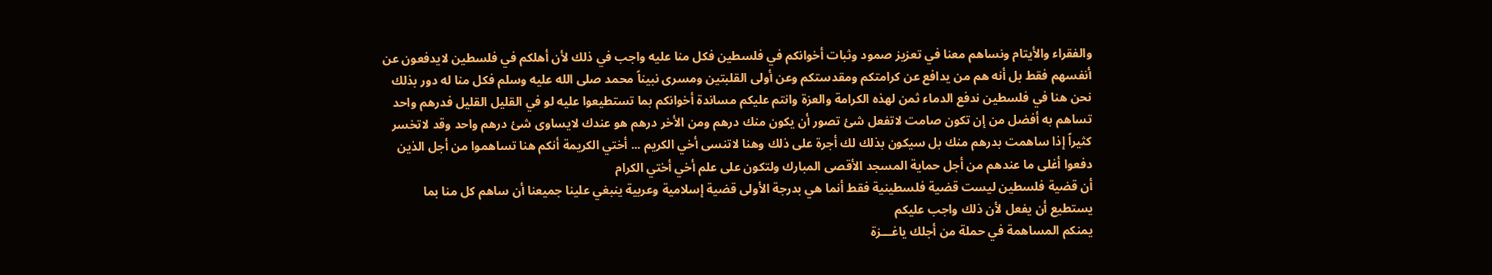والفقراء والأيتام ونساهم معنا في تعزيز صمود وثبات أخوانكم في فلسطين فكل منا عليه واجب في ذلك لأن أهلكم في فلسطين لايدفعون عن أنفسهم فقط بل أنه هم من يدافع عن كرامتكم ومقدستكم وعن أولى القلبتين ومسرى نبيناً محمد صلى الله عليه وسلم فكل منا له دور بذلك نحن هنا في فلسطين ندفع الدماء ثمن لهذه الكرامة والعزة وانتم عليكم مساندة أخوانكم بما تستطيعوا عليه لو في القليل القليل فدرهم واحد تساهم به أفضل من إن تكون صامت لاتفعل شئ تصور أن يكون منك درهم ومن الأخر درهم هو عندك لايساوى شئ درهم واحد وقد لاتخسر كثيراً إذا ساهمت بدرهم منك بل سيكون بذلك لك أجرة على ذلك وهنا لاتنسى أخي الكريم ... أختي الكريمة أنكم هنا تساهموا من أجل الذين دفعوا أغلى ما عندهم من أجل حماية المسجد الأقصى المبارك ولتكون على علم أخي أختي الكرام
أن قضية فلسطين ليست قضية فلسطينية فقط أنما هي بدرجة الأولى قضية إسلامية وعربية ينبغي علينا جميعنا أن ساهم كل منا بما يستطيع أن يفعل لأن ذلك واجب عليكم
يمنكم المساهمة في حملة من أجلك ياغـــزة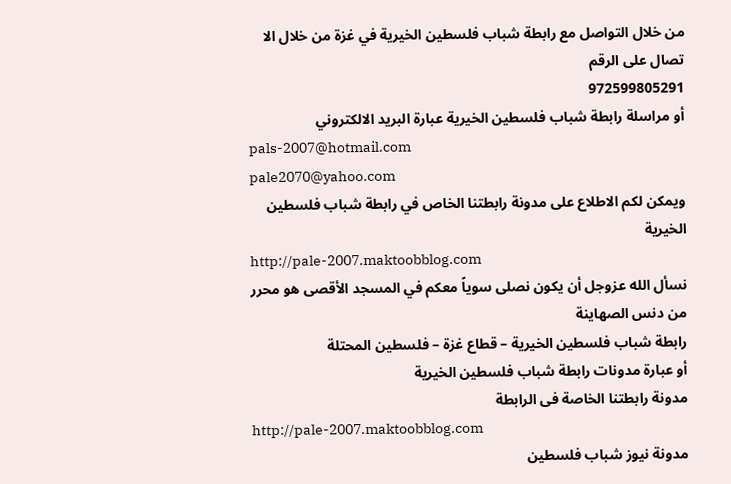من خلال التواصل مع رابطة شباب فلسطين الخيرية في غزة من خلال الا تصال على الرقم
972599805291
أو مراسلة رابطة شباب فلسطين الخيرية عبارة البريد الالكتروني
pals-2007@hotmail.com
pale2070@yahoo.com
ويمكن لكم الاطلاع على مدونة رابطتنا الخاص في رابطة شباب فلسطين الخيرية
http://pale-2007.maktoobblog.com
نسأل الله عزوجل أن يكون نصلى سوياً معكم في المسجد الأقصى هو محرر من دنس الصهاينة
رابطة شباب فلسطين الخيرية – قطاع غزة – فلسطين المحتلة
أو عبارة مدونات رابطة شباب فلسطين الخيرية
مدونة رابطتنا الخاصة فى الرابطة
http://pale-2007.maktoobblog.com
مدونة نيوز شباب فلسطين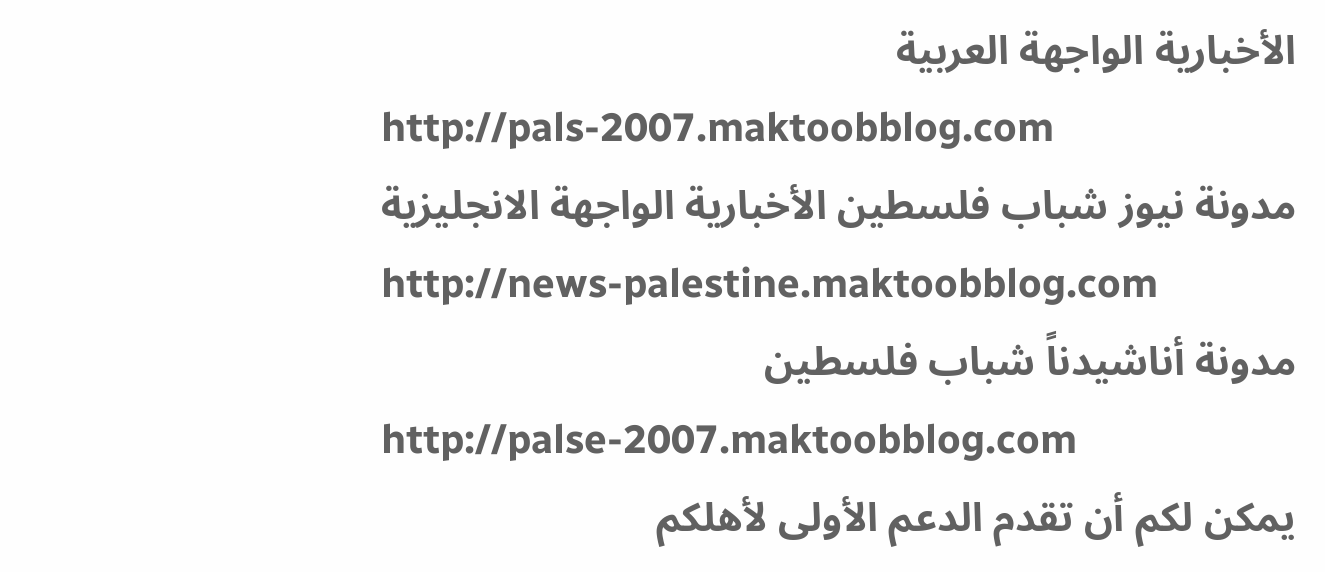الأخبارية الواجهة العربية
http://pals-2007.maktoobblog.com
مدونة نيوز شباب فلسطين الأخبارية الواجهة الانجليزية
http://news-palestine.maktoobblog.com
مدونة أناشيدناً شباب فلسطين
http://palse-2007.maktoobblog.com
يمكن لكم أن تقدم الدعم الأولى لأهلكم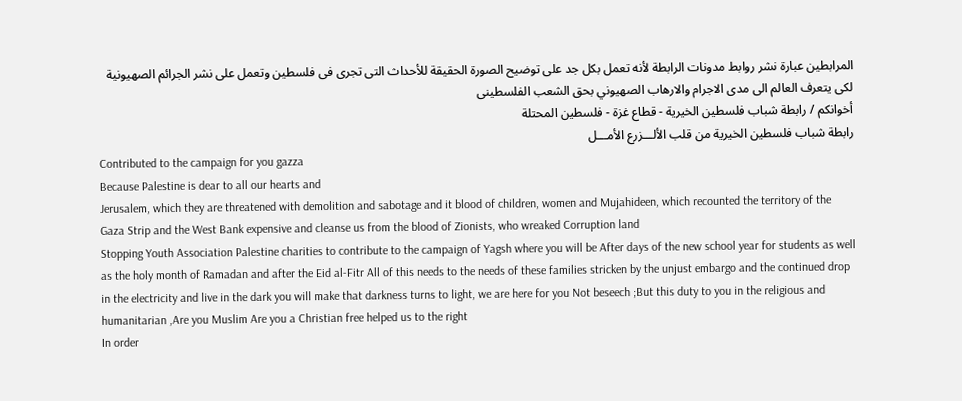المرابطين عبارة نشر روابط مدونات الرابطة لأنه تعمل بكل جد على توضيح الصورة الحقيقة للأحداث التى تجرى فى فلسطين وتعمل على نشر الجرائم الصهيونية لكى يتعرف العالم الى مدى الاجرام والارهاب الصهيوني بحق الشعب الفلسطينى
أخوانكم / رابطة شباب فلسطين الخيرية - قطاع غزة - فلسطين المحتلة
رابطة شباب فلسطين الخيرية من قلب الألـــزرع الأمـــل
Contributed to the campaign for you gazza
Because Palestine is dear to all our hearts and
Jerusalem, which they are threatened with demolition and sabotage and it blood of children, women and Mujahideen, which recounted the territory of the Gaza Strip and the West Bank expensive and cleanse us from the blood of Zionists, who wreaked Corruption land
Stopping Youth Association Palestine charities to contribute to the campaign of Yagsh where you will be After days of the new school year for students as well as the holy month of Ramadan and after the Eid al-Fitr All of this needs to the needs of these families stricken by the unjust embargo and the continued drop in the electricity and live in the dark you will make that darkness turns to light, we are here for you Not beseech ;But this duty to you in the religious and humanitarian ,Are you Muslim Are you a Christian free helped us to the right
In order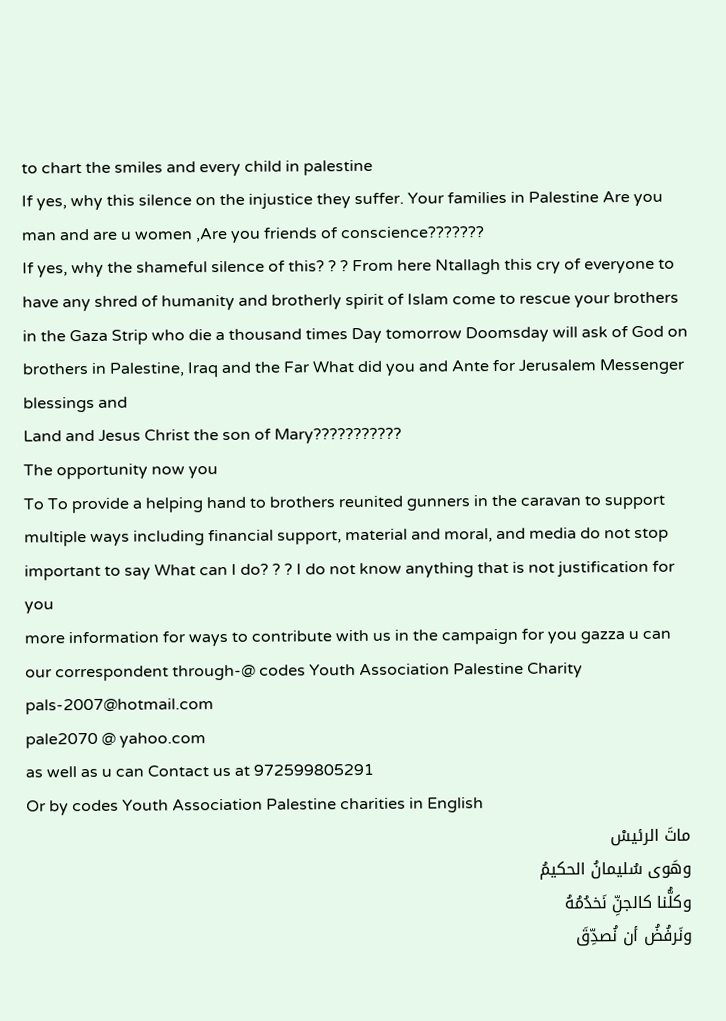to chart the smiles and every child in palestine
If yes, why this silence on the injustice they suffer. Your families in Palestine Are you man and are u women ,Are you friends of conscience???????
If yes, why the shameful silence of this? ? ? From here Ntallagh this cry of everyone to have any shred of humanity and brotherly spirit of Islam come to rescue your brothers in the Gaza Strip who die a thousand times Day tomorrow Doomsday will ask of God on brothers in Palestine, Iraq and the Far What did you and Ante for Jerusalem Messenger blessings and
Land and Jesus Christ the son of Mary???????????
The opportunity now you
To To provide a helping hand to brothers reunited gunners in the caravan to support multiple ways including financial support, material and moral, and media do not stop important to say What can I do? ? ? I do not know anything that is not justification for you
more information for ways to contribute with us in the campaign for you gazza u can our correspondent through-@ codes Youth Association Palestine Charity
pals-2007@hotmail.com
pale2070 @ yahoo.com
as well as u can Contact us at 972599805291
Or by codes Youth Association Palestine charities in English
ماتَ الرئيسْ
وهَوى سُليمانُ الحكيمُ
وكلُّنا كالجنِّ نَخدُمُهُ
ونَرفُضُ أن نُصدِّقَ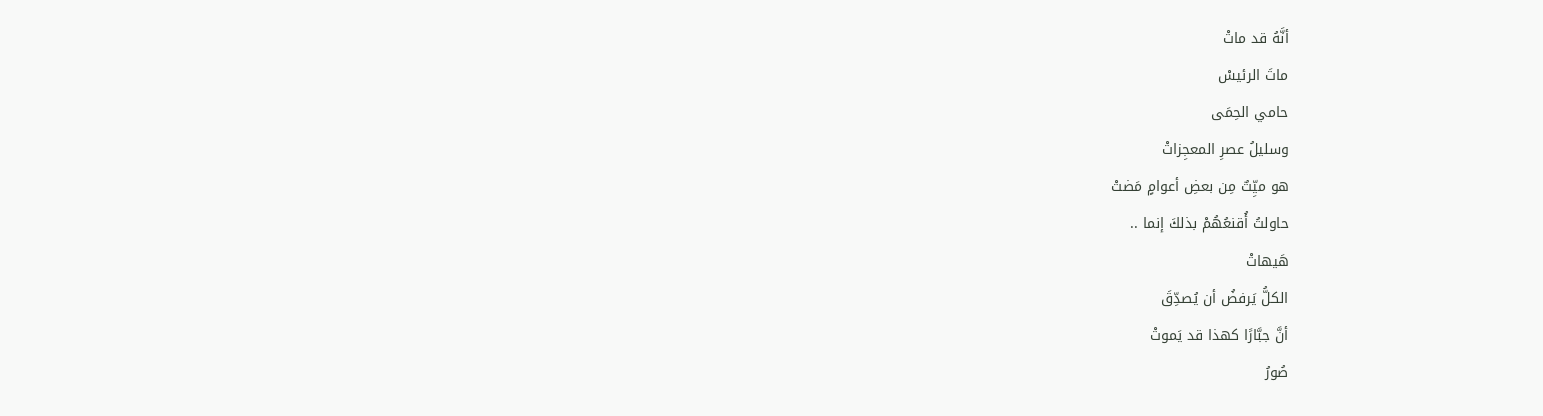أنَّهُ قد ماتْ
ماتَ الرئيسْ
حامي الحِمَى
وسليلُ عصرِ المعجِزاتْ
هو ميِّتٌ مِن بعضِ أعوامٍ مَضتْ
حاولتُ أُقنعُهُمْ بذلكَ إنما ..
هَيهاتْ
الكلُّ يَرفضُ أن يُصدِّقَ
أنَّ جبَّارًا كهذا قد يَموتْ
صُورُ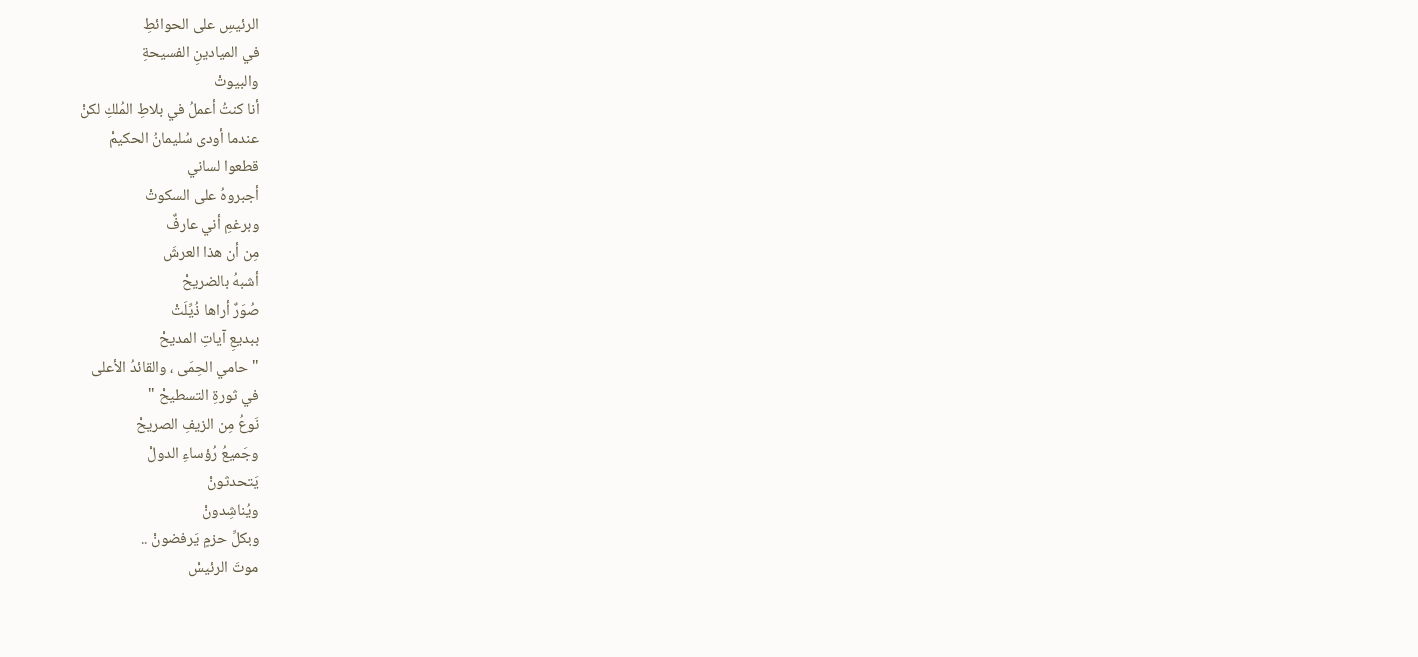الرئيسِ على الحوائطِ
في الميادينِ الفسيحةِ
والبيوتْ
أنا كنتُ أعملُ في بلاطِ المُلكِ لكنْ
عندما أودى سُليمانُ الحكيمْ
قطعوا لساني
أجبروهُ على السكوتْ
وبرغمِ أني عارفٌ
مِن أن هذا العرشَ
أشبهُ بالضريحْ
صُوَرٌ أراها ذُيِّلَتْ
ببديعِ آياتِ المديحْ
" حامي الحِمَى ، والقائدُ الأعلى
في ثورةِ التسطيحْ "
نَوعُ مِن الزيفِ الصريحْ
وجَميعُ رُؤساءِ الدولْ
يَتحدثونْ
ويُناشِدونْ
وبكلِّ حزمٍ يَرفضونْ ..
موتَ الرئيسْ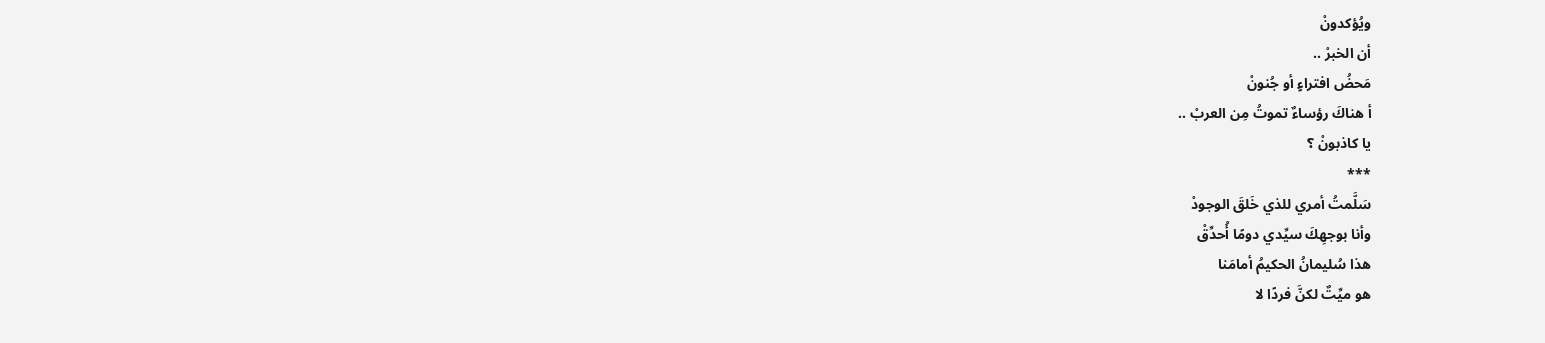ويُؤكدونْ
أن الخبرْ ..
مَحضُ افتراءٍ أو جُنونْ
أ هناكَ رؤساءٌ تموتُ مِن العربْ ..
يا كاذبونْ ؟
***
سَلَّمتُ أمري للذي خَلقَ الوجودْ
وأنا بوجهِكَ سيِّدي دومًا أُحدِّقْ
هذا سُليمانُ الحكيمُ أمامَنا
هو ميِّتٌ لكنَّ فردًا لا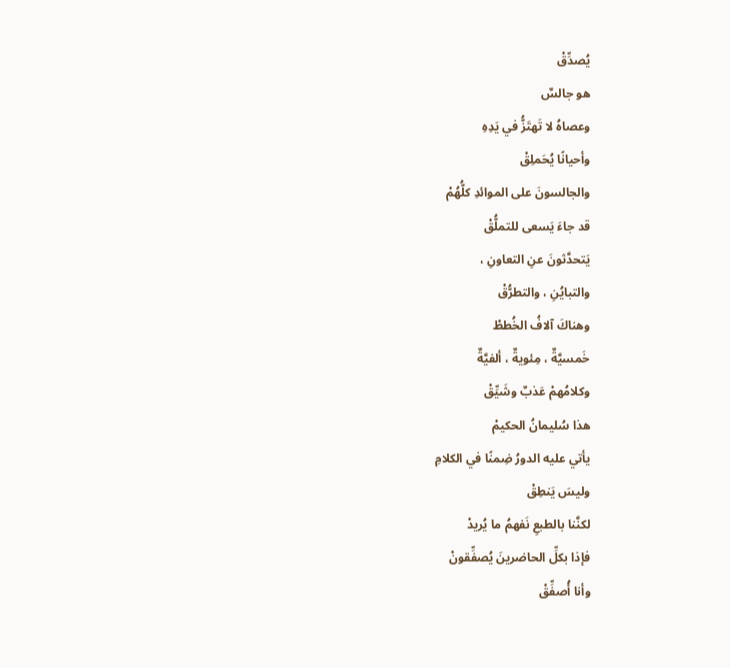يُصدِّقْ
هو جالسٌ
وعصاهُ لا تَهتَزُّ في يَدِهِ
وأحيانًا يُحَملِقْ
والجالسونَ على الموائدِ كلُّهُمْ
قد جاءَ يَسعى للتملُّقْ
يَتحدَّثونَ عنِ التعاونِ ،
والتبايُنِ ، والتطرُّقْ
وهناكَ آلافُ الخُططْ
خَمسيَّةٌ ، مِئويةٌ ، ألفيَّةٌ
وكلامُهمْ عَذبٌ وشَيِّقْ
هذا سُليمانُ الحكيمْ
يأتي عليه الدورُ ضِمنًا في الكلامِ
وليسَ يَنطِقْ
لكنَّنا بالطبعِ نَفهمُ ما يُريدْ
فإذا بكلِّ الحاضرينَ يُصفِّقونْ
وأنا أُصفِّقْ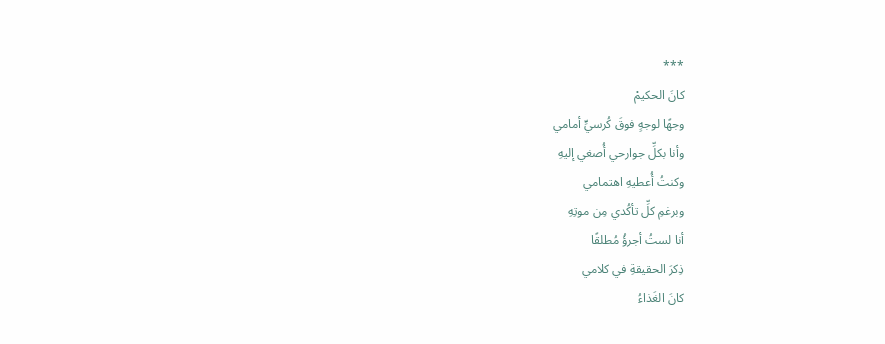***
كانَ الحكيمْ
وجهًا لوجهٍ فوقَ كُرسيٍّ أمامي
وأنا بكلِّ جوارحي أُصغي إليهِ
وكنتُ أُعطيهِ اهتمامي
وبرغمِ كلِّ تأكُدي مِن موتِهِ
أنا لستُ أجرؤُ مُطلقًا
ذِكرَ الحقيقةِ في كلامي
كانَ الغَذاءُ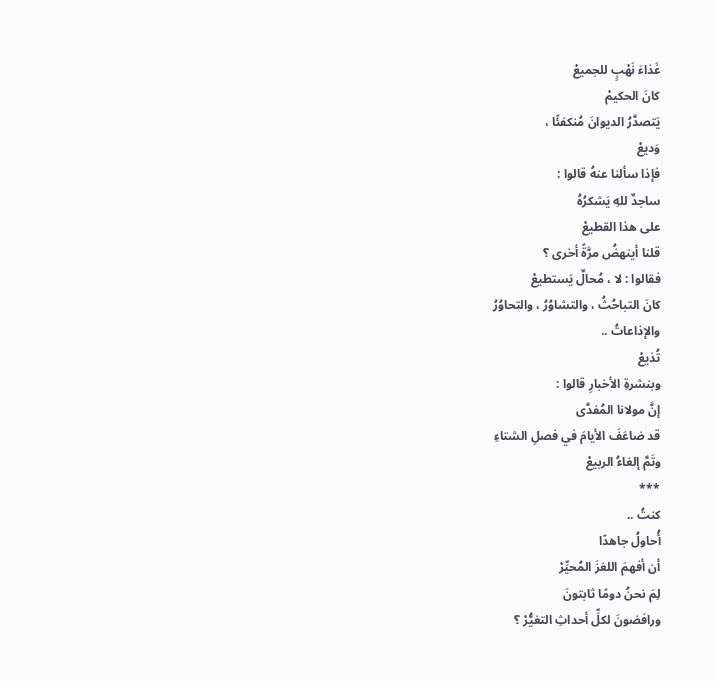غَذاءَ نَهْبٍ للجميعْ
كانَ الحكيمْ
يَتصدَّرُ الديوانَ مُنكفئًا ،
وَديعْ
فإذا سألنا عنهُ قالوا :
ساجدٌ للهِ يَشكرُهُ
على هذا القطيعْ
قلنا أينهضُ مرَّةً أخرى ؟
فقالوا : لا ، مُحالٌ يَستطيعْ
كانَ التباحُثُ ، والتشاوُرُ ، والتحاوُرُ
والإذاعاتُ ..
تُذيعْ
وبنشرةِ الأخبارِ قالوا :
إنَّ مولانا المُفدَّى
قد ضاعَفَ الأيامَ في فصلِ الشتاءِ
وتَمَّ إلغاءُ الربيعْ
***
كنتُ ..
أُحاولُ جاهدًا
أن أفهمَ اللغزَ المُحيِّرْ
لِمَ نحنُ دومًا ثابتونَ
ورافضونَ لكلِّ أحداثِ التغيُّرْ ؟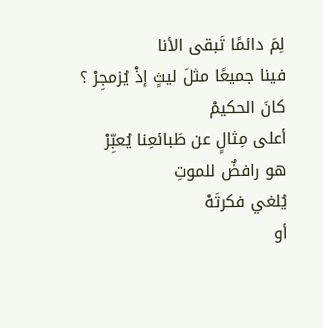لِمَ دائمًا تَبقى الأنا
فينا جميعًا مثلَ ليثٍ إذْ يُزمجِرْ ؟
كانَ الحكيمْ
أعلى مِثالٍ عن طَبائعِنا يُعبِّرْ
هو رافضٌ للموتِ
يُلغي فكرتَهْ
أو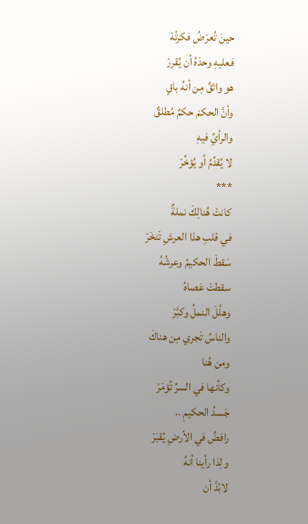حينَ تُعرَضُ فكرتُهْ
فعليهِ وحدَهُ أن يُقررْ
هو واثقٌ مِن أنهُ باقٍ
وأنَّ الحكمَ حكمٌ مُطلقٌ
والرأيُ فيهِ
لا يُقدِّمُ أو يُؤخِّرْ
***
كانتْ هُنالِكَ نملةٌ
في قلبِ هذا العرشِ تَنخَرْ
سَقطَ الحكيمُ وعرشُهُ
سقطتْ عَصاهُ
وهلَّلَ النملُ وكبَّرْ
والناسُ تَجري مِن هناكَ
ومن هُنا
وكأنها في السرِّ تُؤمَرْ
جَسدُ الحكيمِ ..
رافضٌ في الأرضِ يُقبَرْ
ولِذا رأينا أنهُ
لابُدَّ أن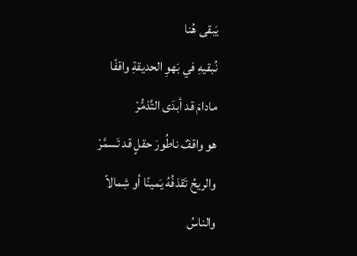يَبقى هُنا
نُبقيهِ في بَهوِ الحديقةِ واقفًا
مادامَ قد أبدَى التَّذمُّرْ
هو واقفٌ ناطُورَ حقلٍ قد تَسمَّرْ
والريحُ تَقذفُهُ يَمينًا أو شِمالاً
والناسُ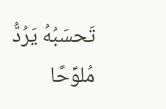تَحسَبُهُ يَرُدُّ مُلوِّحًا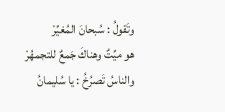وتَقولُ : سُبحانَ المُغيِّرْ
هو ميِّتٌ وهناكَ جَمعٌ للتجمهُرْ
والناسُ تَصرُخُ : يا سُليمانُ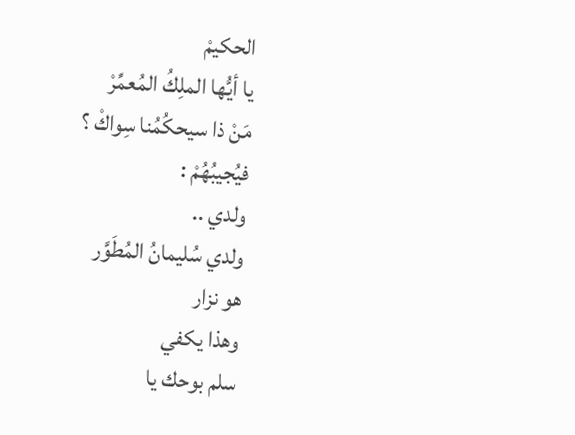الحكيمْ
يا أيُّها الملِكُ المُعمِّرْ
مَنْ ذا سيحكُمُنا سِواكْ ؟
فيُجيبُهُمْ :
ولدي ..
ولدي سُليمانُ المُطَوَّر
هو نزار
وهذا يكفي
سلم بوحك يا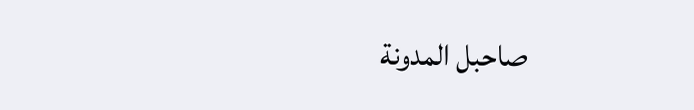صاحبل المدونة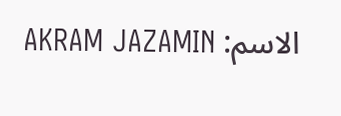الاسم: AKRAM JAZAMIN